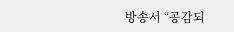방송서 “공감되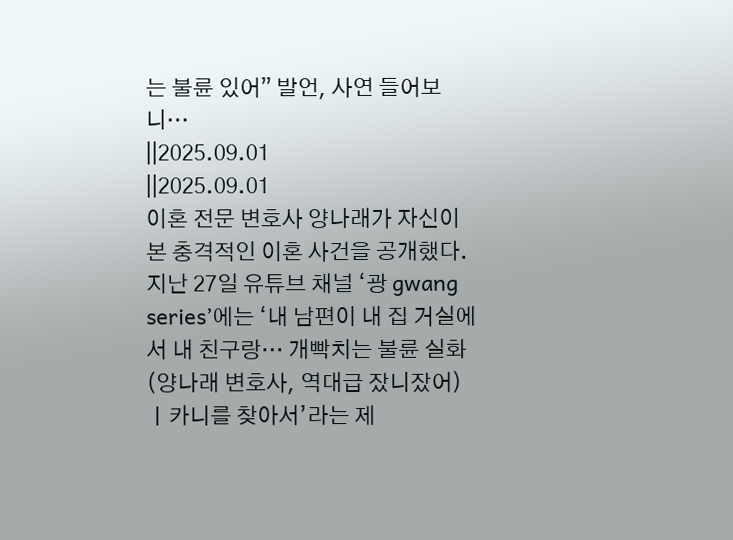는 불륜 있어” 발언, 사연 들어보니…
||2025.09.01
||2025.09.01
이혼 전문 변호사 양나래가 자신이 본 충격적인 이혼 사건을 공개했다.
지난 27일 유튜브 채널 ‘광 gwang series’에는 ‘내 남편이 내 집 거실에서 내 친구랑… 개빡치는 불륜 실화 (양나래 변호사, 역대급 잤니잤어)ㅣ카니를 찾아서’라는 제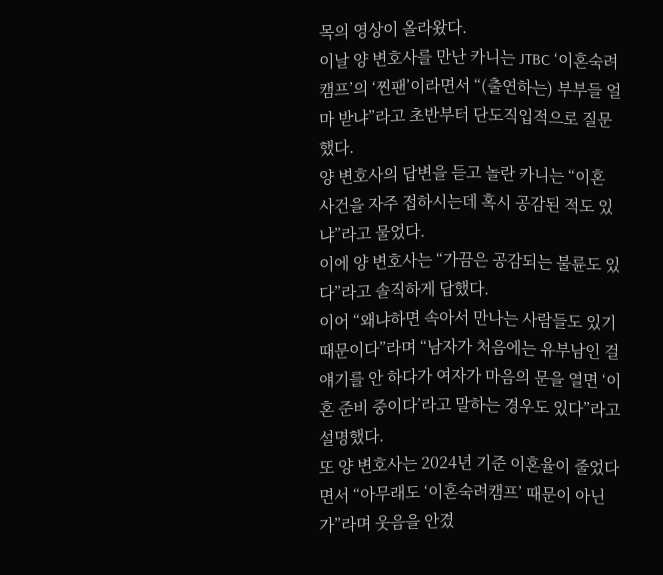목의 영상이 올라왔다.
이날 양 변호사를 만난 카니는 JTBC ‘이혼숙려캠프’의 ‘찐팬’이라면서 “(출연하는) 부부들 얼마 받냐”라고 초반부터 단도직입적으로 질문했다.
양 변호사의 답변을 듣고 놀란 카니는 “이혼 사건을 자주 접하시는데 혹시 공감된 적도 있냐”라고 물었다.
이에 양 변호사는 “가끔은 공감되는 불륜도 있다”라고 솔직하게 답했다.
이어 “왜냐하면 속아서 만나는 사람들도 있기 때문이다”라며 “남자가 처음에는 유부남인 걸 얘기를 안 하다가 여자가 마음의 문을 열면 ‘이혼 준비 중이다’라고 말하는 경우도 있다”라고 설명했다.
또 양 변호사는 2024년 기준 이혼율이 줄었다면서 “아무래도 ‘이혼숙려캠프’ 때문이 아닌가”라며 웃음을 안겼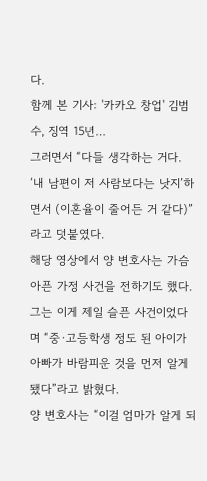다.
함께 본 기사: '카카오 창업' 김범수, 징역 15년…
그러면서 “다들 생각하는 거다. ‘내 남편이 저 사람보다는 낫지’하면서 (이혼율이 줄어든 거 같다)”라고 덧붙였다.
해당 영상에서 양 변호사는 가슴 아픈 가정 사건을 전하기도 했다.
그는 이게 제일 슬픈 사건이었다며 “중·고등학생 정도 된 아이가 아빠가 바람피운 것을 먼저 알게 됐다”라고 밝혔다.
양 변호사는 “이걸 엄마가 알게 되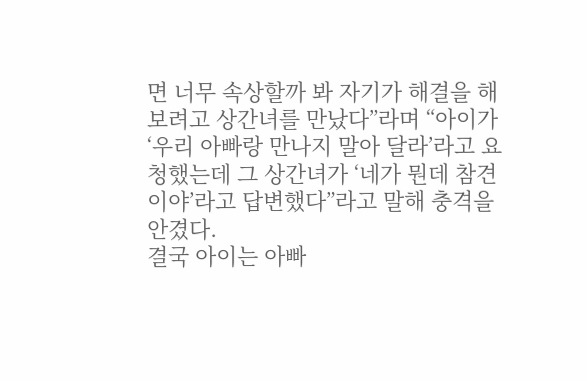면 너무 속상할까 봐 자기가 해결을 해보려고 상간녀를 만났다”라며 “아이가 ‘우리 아빠랑 만나지 말아 달라’라고 요청했는데 그 상간녀가 ‘네가 뭔데 참견이야’라고 답변했다”라고 말해 충격을 안겼다.
결국 아이는 아빠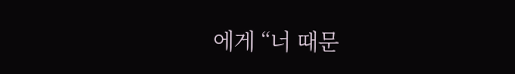에게 “너 때문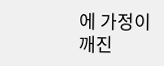에 가정이 깨진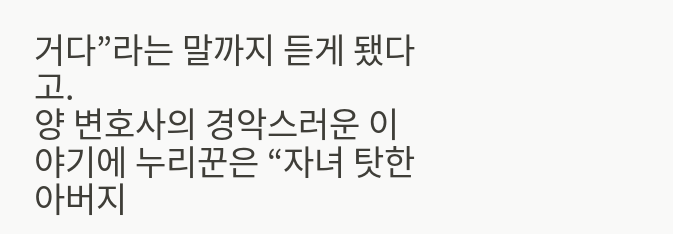거다”라는 말까지 듣게 됐다고.
양 변호사의 경악스러운 이야기에 누리꾼은 “자녀 탓한 아버지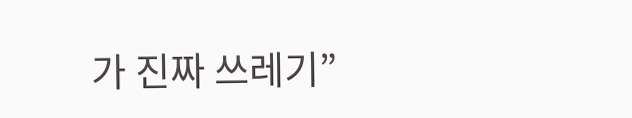가 진짜 쓰레기”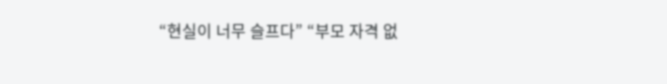“현실이 너무 슬프다” “부모 자격 없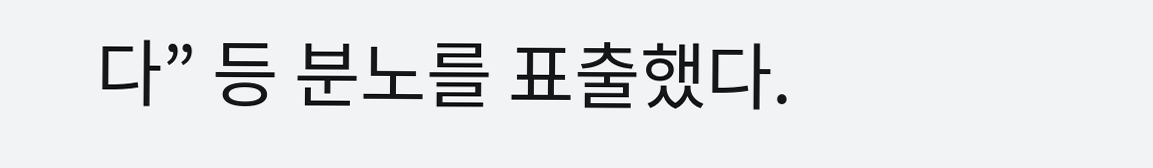다” 등 분노를 표출했다.